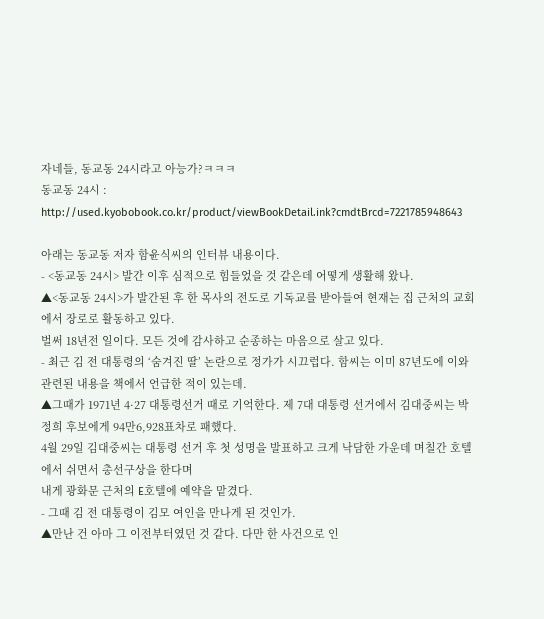자네들, 동교동 24시라고 아능가?ㅋㅋㅋ
동교동 24시 : http://used.kyobobook.co.kr/product/viewBookDetail.ink?cmdtBrcd=7221785948643

아래는 동교동 저자 함윤식씨의 인터뷰 내용이다.
- <동교동 24시> 발간 이후 심적으로 힘들었을 것 같은데 어떻게 생활해 왔나.
▲<동교동 24시>가 발간된 후 한 목사의 전도로 기독교를 받아들여 현재는 집 근처의 교회에서 장로로 활동하고 있다.
벌써 18년전 일이다. 모든 것에 감사하고 순종하는 마음으로 살고 있다.
- 최근 김 전 대통령의 ‘숨겨진 딸’ 논란으로 정가가 시끄럽다. 함씨는 이미 87년도에 이와 관련된 내용을 책에서 언급한 적이 있는데.
▲그때가 1971년 4·27 대통령선거 때로 기억한다. 제 7대 대통령 선거에서 김대중씨는 박정희 후보에게 94만6,928표차로 패했다.
4월 29일 김대중씨는 대통령 선거 후 첫 성명을 발표하고 크게 낙담한 가운데 며칠간 호텔에서 쉬면서 총선구상을 한다며
내게 광화문 근처의 E호텔에 예약을 맡겼다.
- 그때 김 전 대통령이 김모 여인을 만나게 된 것인가.
▲만난 건 아마 그 이전부터였던 것 같다. 다만 한 사건으로 인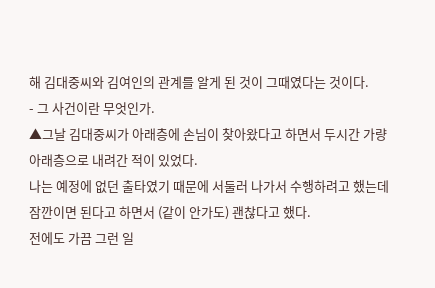해 김대중씨와 김여인의 관계를 알게 된 것이 그때였다는 것이다.
- 그 사건이란 무엇인가.
▲그날 김대중씨가 아래층에 손님이 찾아왔다고 하면서 두시간 가량 아래층으로 내려간 적이 있었다.
나는 예정에 없던 출타였기 때문에 서둘러 나가서 수행하려고 했는데 잠깐이면 된다고 하면서 (같이 안가도) 괜찮다고 했다.
전에도 가끔 그런 일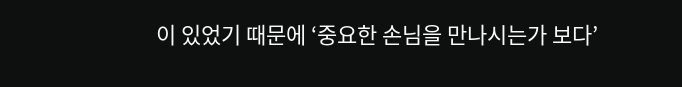이 있었기 때문에 ‘중요한 손님을 만나시는가 보다’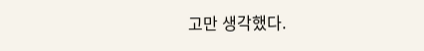고만 생각했다.